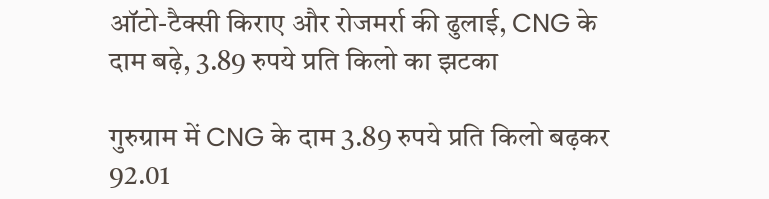ऑटो-टैक्सी किराए और रोजमर्रा की ढुलाई, CNG के दाम बढ़े, 3.89 रुपये प्रति किलो का झटका

गुरुग्राम में CNG के दाम 3.89 रुपये प्रति किलो बढ़कर 92.01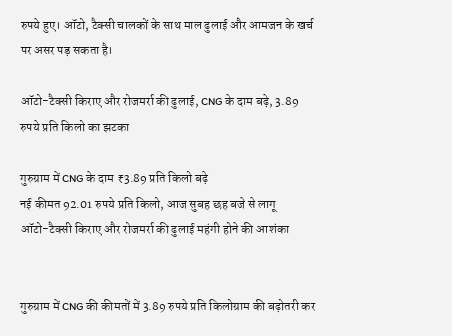रुपये हुए। ऑटो, टैक्सी चालकों के साथ माल ढुलाई और आमजन के खर्च पर असर पड़ सकता है।

ऑटो-टैक्सी किराए और रोजमर्रा की ढुलाई, CNG के दाम बढ़े, 3.89 रुपये प्रति किलो का झटका

गुरुग्राम में CNG के दाम ₹3.89 प्रति किलो बढ़े
नई कीमत 92.01 रुपये प्रति किलो, आज सुबह छह बजे से लागू
ऑटो-टैक्सी किराए और रोजमर्रा की ढुलाई महंगी होने की आशंका


गुरुग्राम में CNG की कीमतों में 3.89 रुपये प्रति किलोग्राम की बढ़ोतरी कर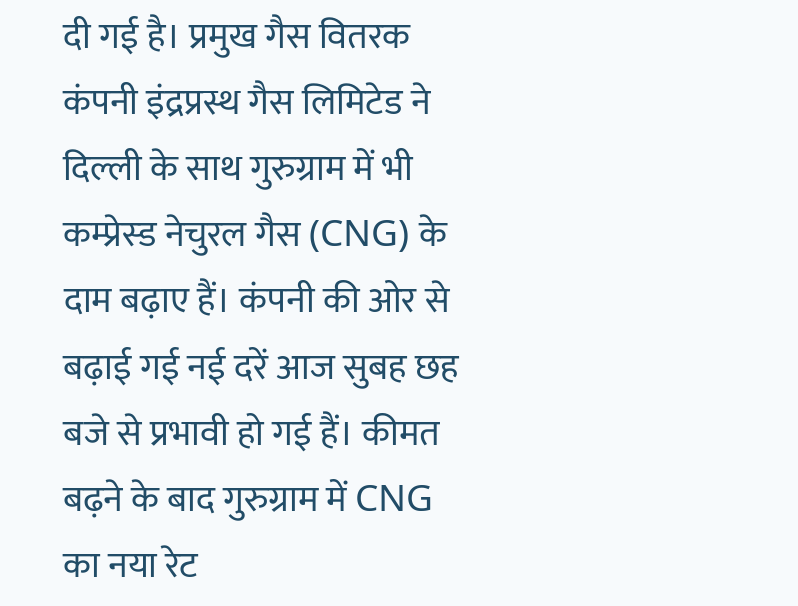दी गई है। प्रमुख गैस वितरक कंपनी इंद्रप्रस्थ गैस लिमिटेड ने दिल्ली के साथ गुरुग्राम में भी कम्प्रेस्ड नेचुरल गैस (CNG) के दाम बढ़ाए हैं। कंपनी की ओर से बढ़ाई गई नई दरें आज सुबह छह बजे से प्रभावी हो गई हैं। कीमत बढ़ने के बाद गुरुग्राम में CNG का नया रेट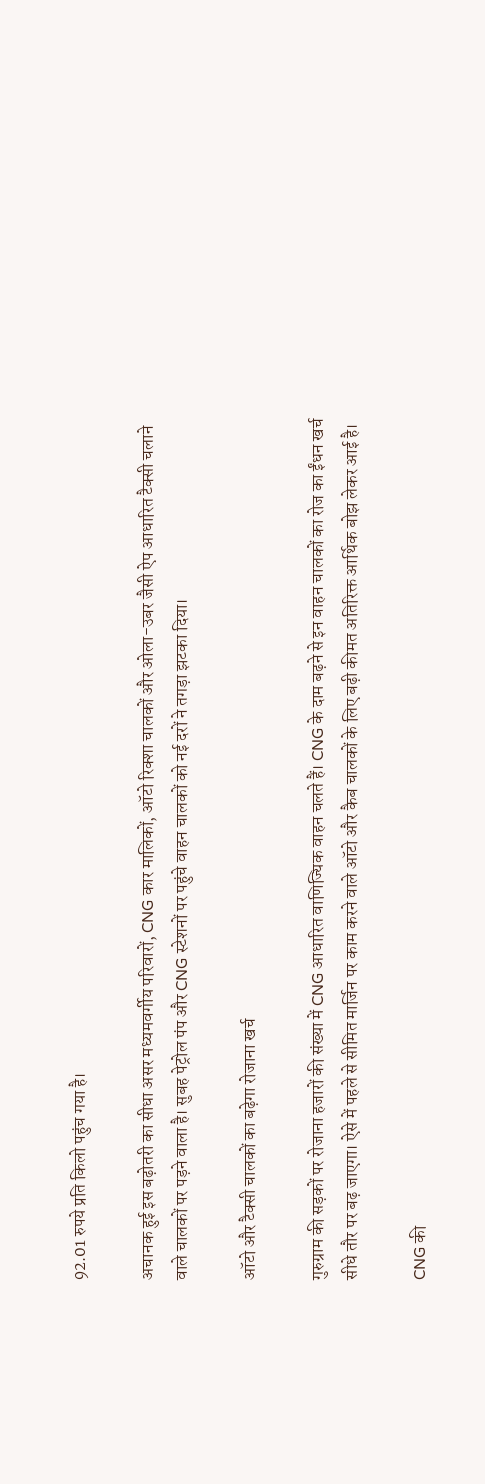92.01 रुपये प्रति किलो पहुंच गया है।

अचानक हुई इस बढ़ोतरी का सीधा असर मध्यमवर्गीय परिवारों, CNG कार मालिकों, ऑटो रिक्शा चालकों और ओला-उबर जैसी ऐप आधारित टैक्सी चलाने वाले चालकों पर पड़ने वाला है। सुबह पेट्रोल पंप और CNG स्टेशनों पर पहुंचे वाहन चालकों को नई दरों ने तगड़ा झटका दिया।

ऑटो और टैक्सी चालकों का बढ़ेगा रोजाना खर्च

गुरुग्राम की सड़कों पर रोजाना हजारों की संख्या में CNG आधारित वाणिज्यिक वाहन चलते हैं। CNG के दाम बढ़ने से इन वाहन चालकों का रोज का ईंधन खर्च सीधे तौर पर बढ़ जाएगा। ऐसे में पहले से सीमित मार्जिन पर काम करने वाले ऑटो और कैब चालकों के लिए बढ़ी कीमत अतिरिक्त आर्थिक बोझ लेकर आई है।

CNG की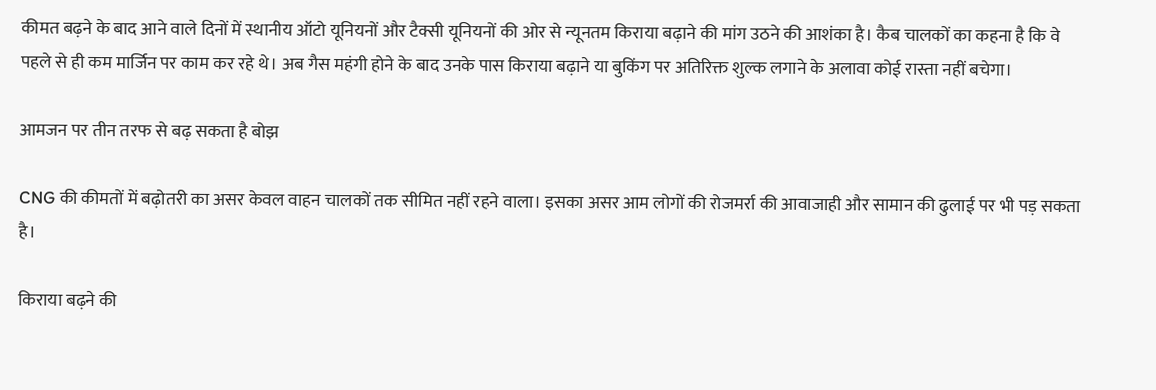कीमत बढ़ने के बाद आने वाले दिनों में स्थानीय ऑटो यूनियनों और टैक्सी यूनियनों की ओर से न्यूनतम किराया बढ़ाने की मांग उठने की आशंका है। कैब चालकों का कहना है कि वे पहले से ही कम मार्जिन पर काम कर रहे थे। अब गैस महंगी होने के बाद उनके पास किराया बढ़ाने या बुकिंग पर अतिरिक्त शुल्क लगाने के अलावा कोई रास्ता नहीं बचेगा।

आमजन पर तीन तरफ से बढ़ सकता है बोझ

CNG की कीमतों में बढ़ोतरी का असर केवल वाहन चालकों तक सीमित नहीं रहने वाला। इसका असर आम लोगों की रोजमर्रा की आवाजाही और सामान की ढुलाई पर भी पड़ सकता है।

किराया बढ़ने की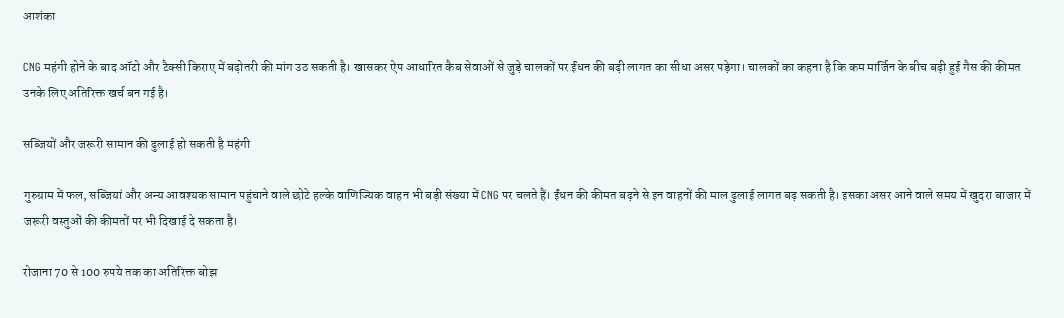आशंका

CNG महंगी होने के बाद ऑटो और टैक्सी किराए में बढ़ोतरी की मांग उठ सकती है। खासकर ऐप आधारित कैब सेवाओं से जुड़े चालकों पर ईंधन की बढ़ी लागत का सीधा असर पड़ेगा। चालकों का कहना है कि कम मार्जिन के बीच बढ़ी हुई गैस की कीमत उनके लिए अतिरिक्त खर्च बन गई है।

सब्जियों और जरूरी सामान की ढुलाई हो सकती है महंगी

गुरुग्राम में फल, सब्जियां और अन्य आवश्यक सामान पहुंचाने वाले छोटे हल्के वाणिज्यिक वाहन भी बड़ी संख्या में CNG पर चलते हैं। ईंधन की कीमत बढ़ने से इन वाहनों की माल ढुलाई लागत बढ़ सकती है। इसका असर आने वाले समय में खुदरा बाजार में जरूरी वस्तुओं की कीमतों पर भी दिखाई दे सकता है।

रोजाना 70 से 100 रुपये तक का अतिरिक्त बोझ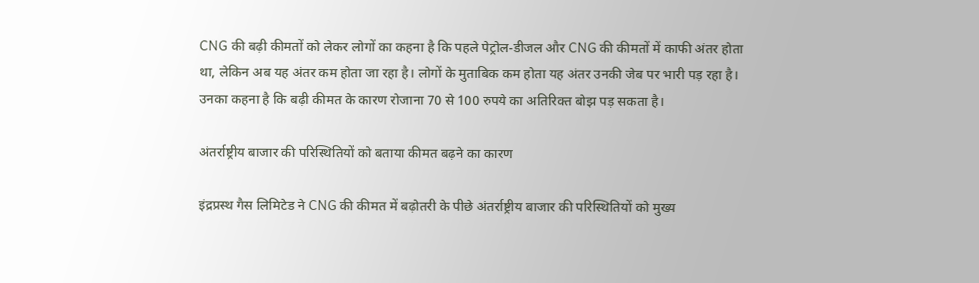CNG की बढ़ी कीमतों को लेकर लोगों का कहना है कि पहले पेट्रोल-डीजल और CNG की कीमतों में काफी अंतर होता था, लेकिन अब यह अंतर कम होता जा रहा है। लोगों के मुताबिक कम होता यह अंतर उनकी जेब पर भारी पड़ रहा है। उनका कहना है कि बढ़ी कीमत के कारण रोजाना 70 से 100 रुपये का अतिरिक्त बोझ पड़ सकता है।

अंतर्राष्ट्रीय बाजार की परिस्थितियों को बताया कीमत बढ़ने का कारण

इंद्रप्रस्थ गैस लिमिटेड ने CNG की कीमत में बढ़ोतरी के पीछे अंतर्राष्ट्रीय बाजार की परिस्थितियों को मुख्य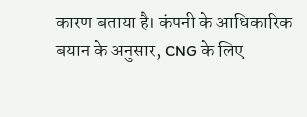कारण बताया है। कंपनी के आधिकारिक बयान के अनुसार, CNG के लिए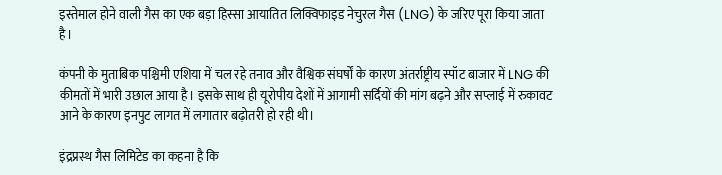इस्तेमाल होने वाली गैस का एक बड़ा हिस्सा आयातित लिक्विफाइड नेचुरल गैस (LNG) के जरिए पूरा किया जाता है।

कंपनी के मुताबिक पश्चिमी एशिया में चल रहे तनाव और वैश्विक संघर्षों के कारण अंतर्राष्ट्रीय स्पॉट बाजार में LNG की कीमतों में भारी उछाल आया है। इसके साथ ही यूरोपीय देशों में आगामी सर्दियों की मांग बढ़ने और सप्लाई में रुकावट आने के कारण इनपुट लागत में लगातार बढ़ोतरी हो रही थी।

इंद्रप्रस्थ गैस लिमिटेड का कहना है कि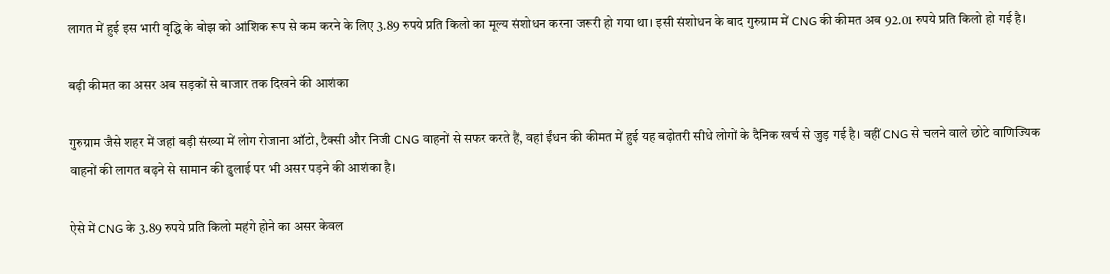लागत में हुई इस भारी वृद्धि के बोझ को आंशिक रूप से कम करने के लिए 3.89 रुपये प्रति किलो का मूल्य संशोधन करना जरूरी हो गया था। इसी संशोधन के बाद गुरुग्राम में CNG की कीमत अब 92.01 रुपये प्रति किलो हो गई है।

बढ़ी कीमत का असर अब सड़कों से बाजार तक दिखने की आशंका

गुरुग्राम जैसे शहर में जहां बड़ी संख्या में लोग रोजाना ऑटो, टैक्सी और निजी CNG वाहनों से सफर करते हैं, वहां ईंधन की कीमत में हुई यह बढ़ोतरी सीधे लोगों के दैनिक खर्च से जुड़ गई है। वहीं CNG से चलने वाले छोटे वाणिज्यिक वाहनों की लागत बढ़ने से सामान की ढुलाई पर भी असर पड़ने की आशंका है।

ऐसे में CNG के 3.89 रुपये प्रति किलो महंगे होने का असर केवल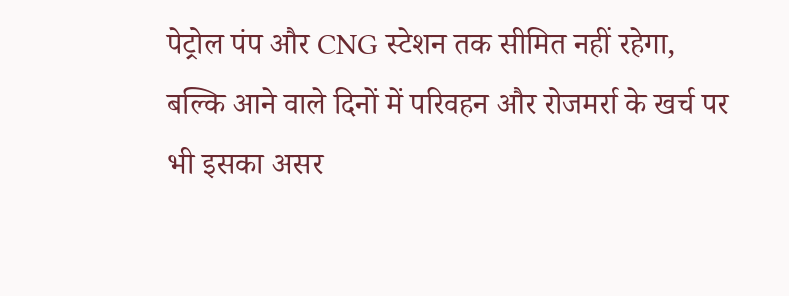पेट्रोल पंप और CNG स्टेशन तक सीमित नहीं रहेगा, बल्कि आने वाले दिनों में परिवहन और रोजमर्रा के खर्च पर भी इसका असर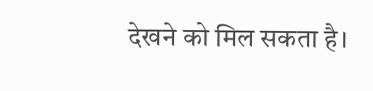देखने को मिल सकता है।